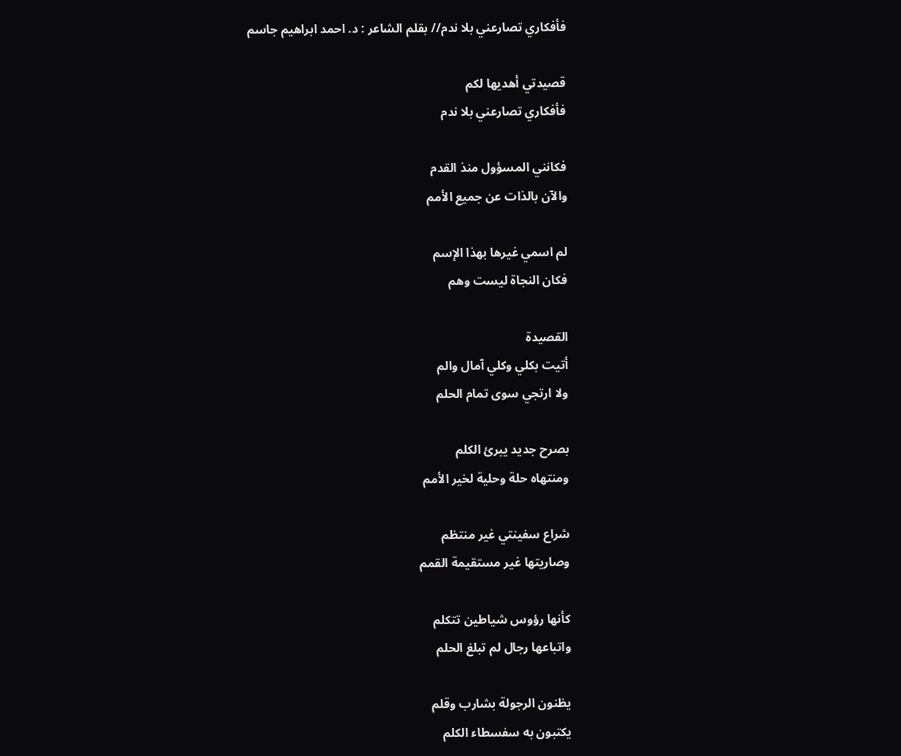فأفكاري تصارعني بلا ندم// بقلم الشاعر : د. احمد ابراهيم جاسم

قصيدتي أهديها لكم
فأفكاري تصارعني بلا ندم

فكانني المسؤول منذ القدم
والآن بالذات عن جميع الأمم

لم اسمي غيرها بهذا الإسم
فكان النجاة ليست وهم

القصيدة
أتيت بكلي وكلي آمال والم
ولا ارتجي سوى تمام الحلم

بصرح جديد يبرئ الكلم
ومنتهاه حلة وحلية لخير الأمم

شراع سفينتي غير منتظم
وصاريتها غير مستقيمة القمم

كأنها رؤوس شياطين تتكلم
واتباعها رجال لم تبلغ الحلم

يظنون الرجولة بشارب وقلم
يكتبون به سفسطاء الكلم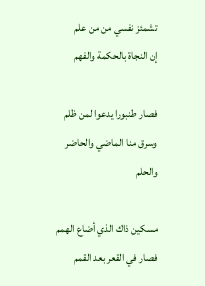تشمئز نفسي من من علم
إن النجاة بالحكمة والفهم

فصار طنبورا يدعوا لمن ظلم
وسرق منا الماضي والحاضر والحلم

مسكين ذاك الذي أضاع الهمم
فصار في القعر بعد القمم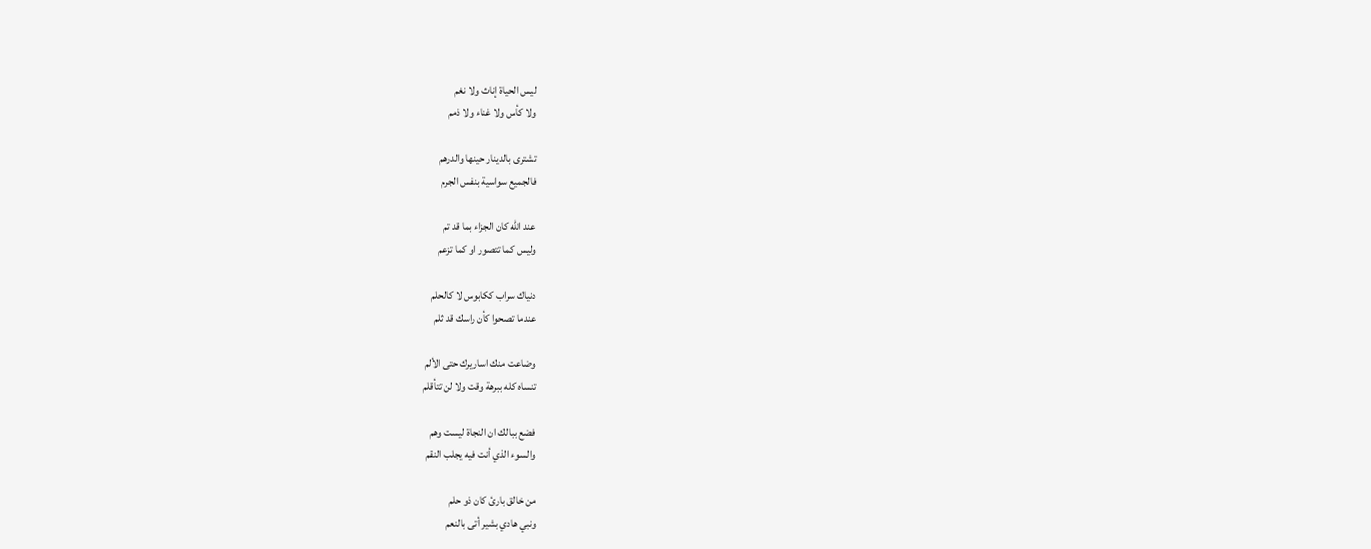ليس الحياة إناث ولا نغم
ولا كأس ولا غناء ولا ذمم

تشترى بالدينار حينها والدرهم
فالجميع سواسية بنفس الجرم

عند الله كان الجزاء بما قد تم
وليس كما تتصور او كما تزعم

دنياك سراب ككابوس لا كالحلم
عندما تصحوا كأن راسك قد ثلم

وضاعت منك اساريرك حتى الألم
تنساه كله ببرهة وقت ولا لن تتأقلم

فضع ببالك ان النجاة ليست وهم
والسوء الذي أنت فيه يجلب النقم

من خالق بارئ كان ذو حلم
ونبي هادي بشير أتى بالنعم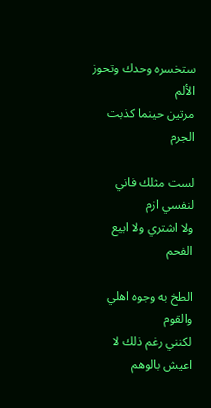ستخسره وحدك وتحوز الألم
مرتين حينما كذبت الجرم

لست مثلك فاني لنفسي ازم
ولا اشتري ولا ابيع الفحم

الطخ به وجوه اهلي والقوم
لكنني رغم ذلك لا اعيش بالوهم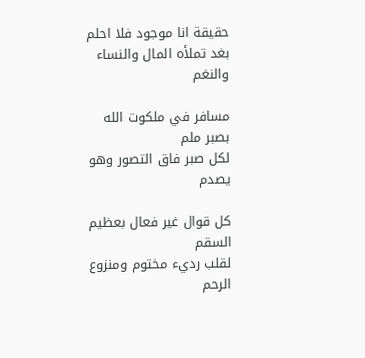حقيقة انا موجود فلا احلم
بغد تملأه المال والنساء والنغم

مسافر في ملكوت الله بصبر ملم
لكل صبر فاق التصور وهو يصدم

كل قوال غير فعال بعظيم السقم
لقلب رديء مختوم ومنزوع الرحم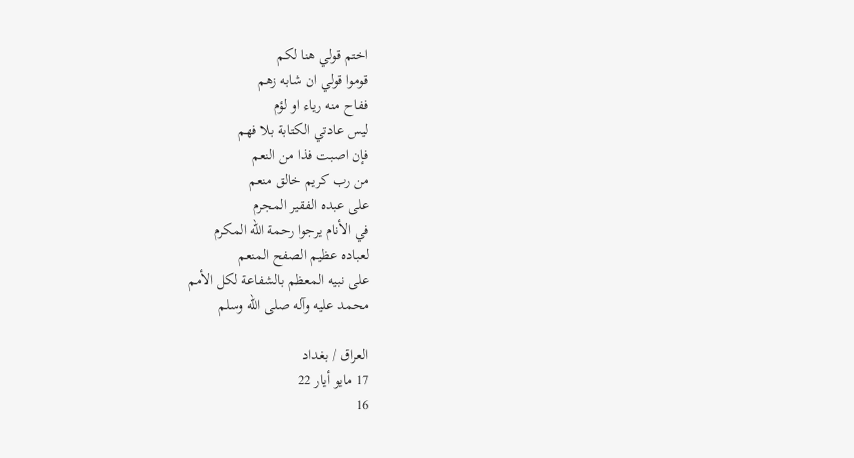اختم قولي هنا لكم
قوموا قولي ان شابه زهم
ففاح منه رياء او لؤم
ليس عادتي الكتابة بلا فهم
فإن اصبت فذا من النعم
من رب كريم خالق منعم
على عبده الفقير المجرم
في الأنام يرجوا رحمة الله المكرم
لعباده عظيم الصفح المنعم
على نبيه المعظم بالشفاعة لكل الأمم
محمد عليه وآله صلى الله وسلم

العراق / بغداد
17 مايو أيار 22
16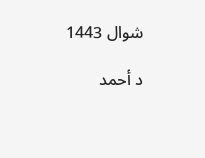شوال 1443

د أحمد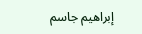إبراهيم جاسم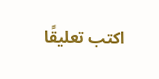اكتب تعليقًا